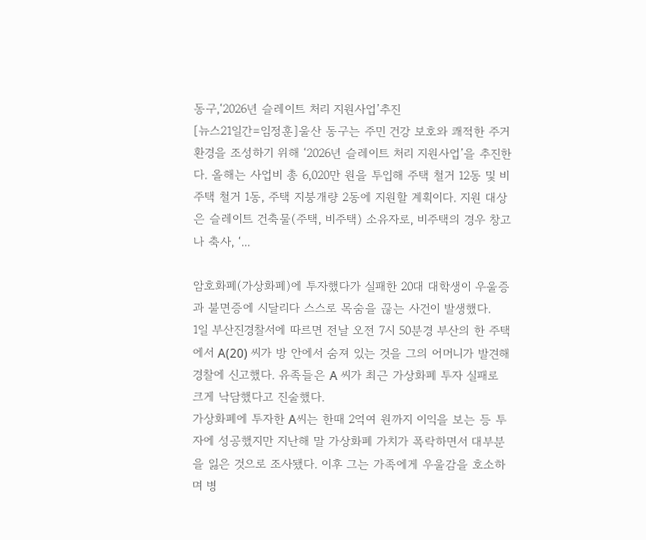동구,‘2026년 슬레이트 처리 지원사업’추진
[뉴스21일간=임정훈]울산 동구는 주민 건강 보호와 쾌적한 주거환경을 조성하기 위해 ‘2026년 슬레이트 처리 지원사업’을 추진한다. 올해는 사업비 총 6,020만 원을 투입해 주택 철거 12동 및 비주택 철거 1동, 주택 지붕개량 2동에 지원할 계획이다. 지원 대상은 슬레이트 건축물(주택, 비주택) 소유자로, 비주택의 경우 창고나 축사, ‘...

암호화폐(가상화폐)에 투자했다가 실패한 20대 대학생이 우울증과 불면증에 시달리다 스스로 목숨을 끊는 사건이 발생했다.
1일 부산진경찰서에 따르면 전날 오전 7시 50분경 부산의 한 주택에서 A(20) 씨가 방 안에서 숨져 있는 것을 그의 어머니가 발견해 경찰에 신고했다. 유족들은 A 씨가 최근 가상화폐 투자 실패로 크게 낙담했다고 진술했다.
가상화폐에 투자한 A씨는 한때 2억여 원까지 이익을 보는 등 투자에 성공했지만 지난해 말 가상화폐 가치가 폭락하면서 대부분을 잃은 것으로 조사됐다. 이후 그는 가족에게 우울감을 호소하며 병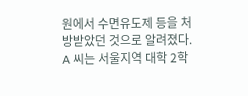원에서 수면유도제 등을 처방받았던 것으로 알려졌다.
A 씨는 서울지역 대학 2학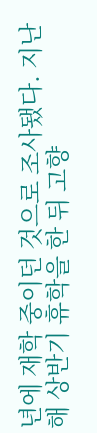년에 재학 중이던 것으로 조사됐다. 지난해 상반기 휴학을 한 뒤 고향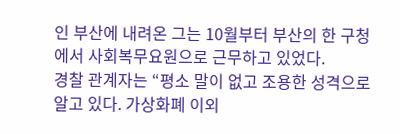인 부산에 내려온 그는 10월부터 부산의 한 구청에서 사회복무요원으로 근무하고 있었다.
경찰 관계자는 “평소 말이 없고 조용한 성격으로 알고 있다. 가상화폐 이외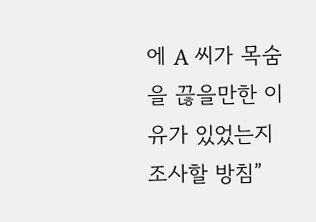에 A 씨가 목숨을 끊을만한 이유가 있었는지 조사할 방침”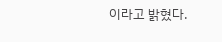이라고 밝혔다.